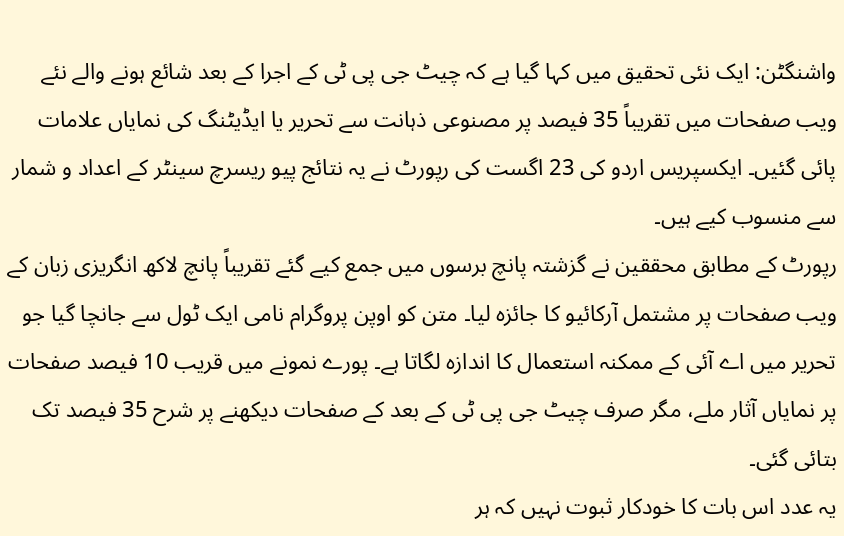واشنگٹن: ایک نئی تحقیق میں کہا گیا ہے کہ چیٹ جی پی ٹی کے اجرا کے بعد شائع ہونے والے نئے ویب صفحات میں تقریباً 35 فیصد پر مصنوعی ذہانت سے تحریر یا ایڈیٹنگ کی نمایاں علامات پائی گئیں۔ ایکسپریس اردو کی 23 اگست کی رپورٹ نے یہ نتائج پیو ریسرچ سینٹر کے اعداد و شمار سے منسوب کیے ہیں۔
رپورٹ کے مطابق محققین نے گزشتہ پانچ برسوں میں جمع کیے گئے تقریباً پانچ لاکھ انگریزی زبان کے ویب صفحات پر مشتمل آرکائیو کا جائزہ لیا۔ متن کو اوپن پروگرام نامی ایک ٹول سے جانچا گیا جو تحریر میں اے آئی کے ممکنہ استعمال کا اندازہ لگاتا ہے۔ پورے نمونے میں قریب 10 فیصد صفحات پر نمایاں آثار ملے، مگر صرف چیٹ جی پی ٹی کے بعد کے صفحات دیکھنے پر شرح 35 فیصد تک بتائی گئی۔
یہ عدد اس بات کا خودکار ثبوت نہیں کہ ہر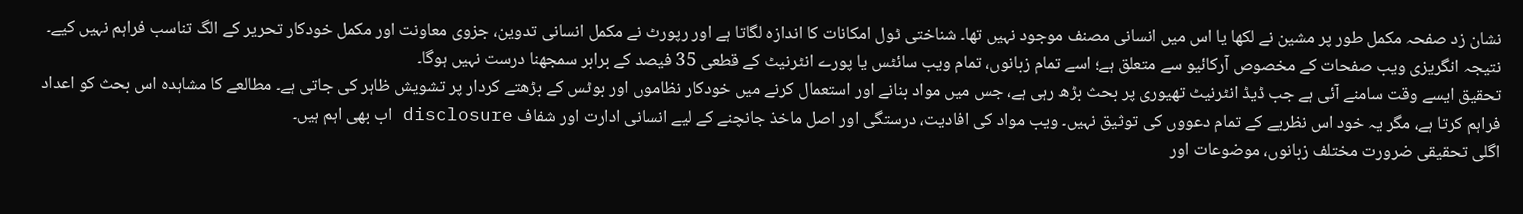نشان زد صفحہ مکمل طور پر مشین نے لکھا یا اس میں انسانی مصنف موجود نہیں تھا۔ شناختی ٹول امکانات کا اندازہ لگاتا ہے اور رپورٹ نے مکمل انسانی تدوین، جزوی معاونت اور مکمل خودکار تحریر کے الگ تناسب فراہم نہیں کیے۔ نتیجہ انگریزی ویب صفحات کے مخصوص آرکائیو سے متعلق ہے؛ اسے تمام زبانوں، تمام ویب سائٹس یا پورے انٹرنیٹ کے قطعی 35 فیصد کے برابر سمجھنا درست نہیں ہوگا۔
تحقیق ایسے وقت سامنے آئی ہے جب ڈیڈ انٹرنیٹ تھیوری پر بحث بڑھ رہی ہے، جس میں مواد بنانے اور استعمال کرنے میں خودکار نظاموں اور بوٹس کے بڑھتے کردار پر تشویش ظاہر کی جاتی ہے۔ مطالعے کا مشاہدہ اس بحث کو اعداد فراہم کرتا ہے، مگر یہ خود اس نظریے کے تمام دعووں کی توثیق نہیں۔ ویب مواد کی افادیت، درستگی اور اصل ماخذ جانچنے کے لیے انسانی ادارت اور شفاف disclosure اب بھی اہم ہیں۔
اگلی تحقیقی ضرورت مختلف زبانوں، موضوعات اور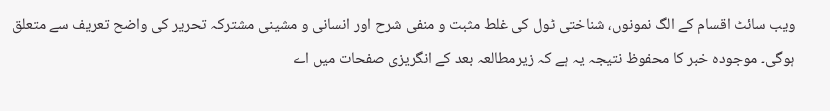ویب سائٹ اقسام کے الگ نمونوں، شناختی ٹول کی غلط مثبت و منفی شرح اور انسانی و مشینی مشترکہ تحریر کی واضح تعریف سے متعلق ہوگی۔ موجودہ خبر کا محفوظ نتیجہ یہ ہے کہ زیرمطالعہ بعد کے انگریزی صفحات میں اے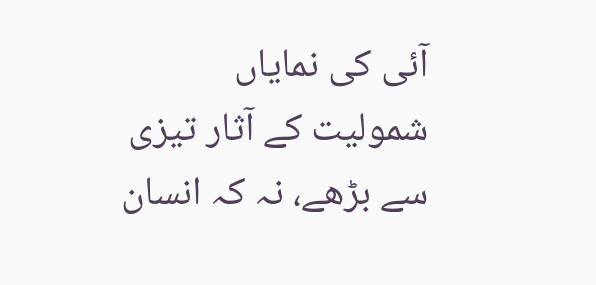آئی کی نمایاں شمولیت کے آثار تیزی سے بڑھے، نہ کہ انسان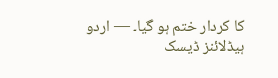کا کردار ختم ہو گیا۔ — اردو ہیڈلائنز ڈیسک